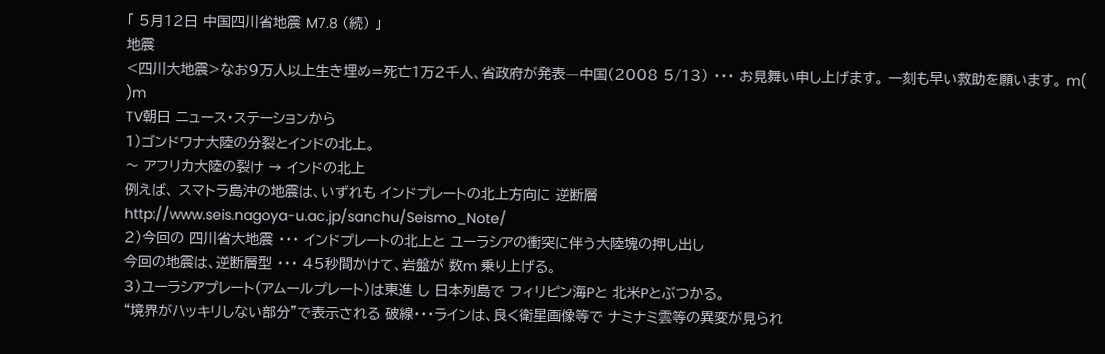「 5月12日 中国四川省地震 M7.8 (続) 」
地震
<四川大地震>なお9万人以上生き埋め=死亡1万2千人、省政府が発表―中国(2008 5/13) ・・・ お見舞い申し上げます。 一刻も早い救助を願います。 m( )m
TV朝日 ニュース・ステーションから
1)ゴンドワナ大陸の分裂とインドの北上。
〜 アフリカ大陸の裂け → インドの北上
例えば、 スマトラ島沖の地震は、いずれも インドプレートの北上方向に 逆断層
http://www.seis.nagoya-u.ac.jp/sanchu/Seismo_Note/
2)今回の 四川省大地震 ・・・ インドプレートの北上と ユーラシアの衝突に伴う大陸塊の押し出し
今回の地震は、逆断層型 ・・・ 45秒間かけて、岩盤が 数m 乗り上げる。
3)ユーラシアプレート(アムールプレート)は東進 し 日本列島で フィリピン海Pと 北米Pとぶつかる。
“境界がハッキリしない部分”で表示される 破線・・・ラインは、良く衛星画像等で ナミナミ雲等の異変が見られ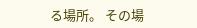る場所。 その場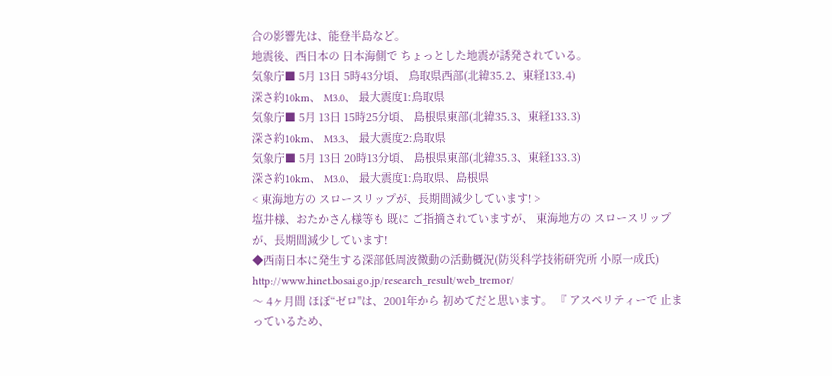合の影響先は、能登半島など。
地震後、西日本の 日本海側で ちょっとした地震が誘発されている。
気象庁■ 5月 13日 5時43分頃、 鳥取県西部(北緯35.2、東経133.4)
深さ約10km、 M3.0、 最大震度1:鳥取県
気象庁■ 5月 13日 15時25分頃、 島根県東部(北緯35.3、東経133.3)
深さ約10km、 M3.3、 最大震度2:鳥取県
気象庁■ 5月 13日 20時13分頃、 島根県東部(北緯35.3、東経133.3)
深さ約10km、 M3.0、 最大震度1:鳥取県、島根県
< 東海地方の スロースリップが、長期間減少しています! >
塩井様、おたかさん様等も 既に ご指摘されていますが、 東海地方の スロースリップが、長期間減少しています!
◆西南日本に発生する深部低周波微動の活動概況(防災科学技術研究所 小原一成氏)
http://www.hinet.bosai.go.jp/research_result/web_tremor/
〜 4ヶ月間 ほぼ“ゼロ"は、2001年から 初めてだと思います。 『 アスペリティーで 止まっているため、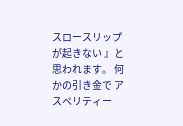スロースリップが起きない 』と思われます。 何かの引き金で アスペリティー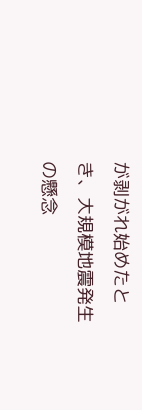が剥がれ始めたとき、大規模地震発生の懸念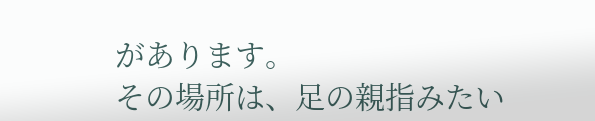があります。
その場所は、足の親指みたい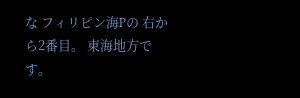な フィリピン海Pの 右から2番目。 東海地方です。